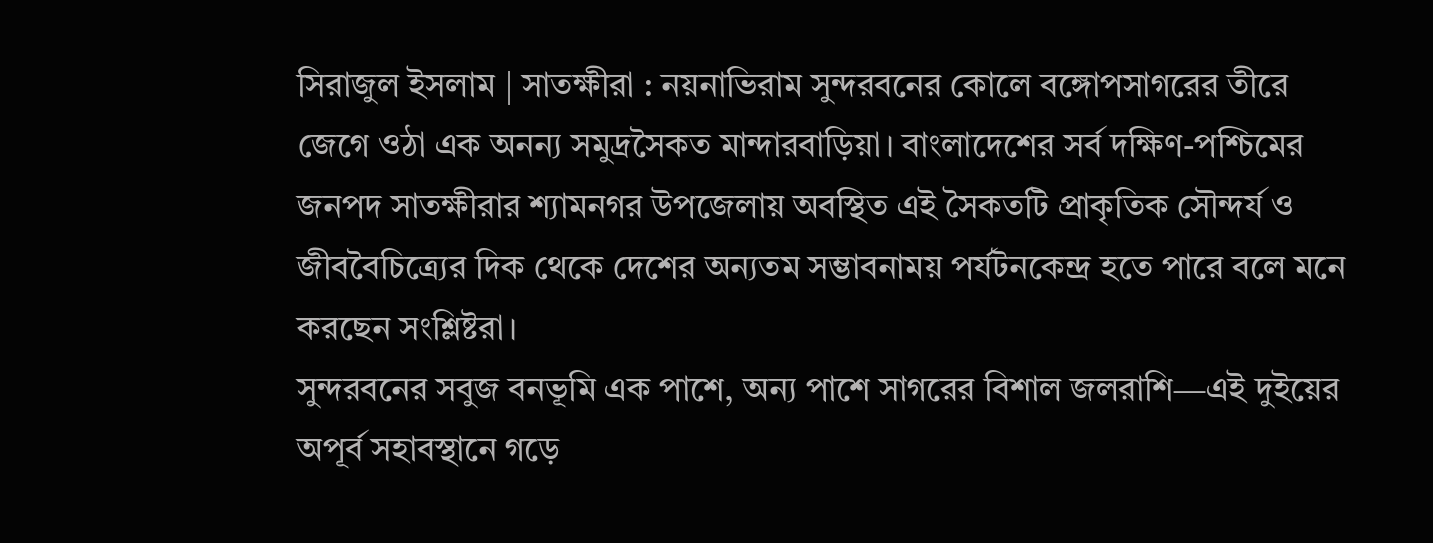সিরাজুল ইসলাম | সাতক্ষীরা : নয়নাভিরাম সুন্দরবনের কোলে বঙ্গোপসাগরের তীরে জেগে ওঠা এক অনন্য সমুদ্রসৈকত মান্দারবাড়িয়া। বাংলাদেশের সর্ব দক্ষিণ-পশ্চিমের জনপদ সাতক্ষীরার শ্যামনগর উপজেলায় অবস্থিত এই সৈকতটি প্রাকৃতিক সৌন্দর্য ও জীববৈচিত্র্যের দিক থেকে দেশের অন্যতম সম্ভাবনাময় পর্যটনকেন্দ্র হতে পারে বলে মনে করছেন সংশ্লিষ্টরা।
সুন্দরবনের সবুজ বনভূমি এক পাশে, অন্য পাশে সাগরের বিশাল জলরাশি—এই দুইয়ের অপূর্ব সহাবস্থানে গড়ে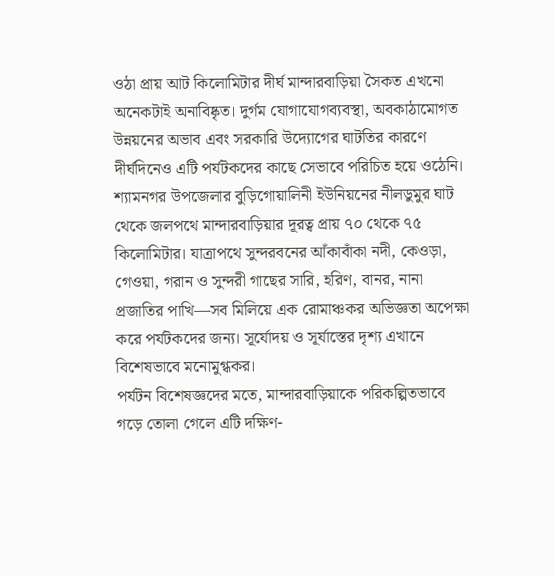ওঠা প্রায় আট কিলোমিটার দীর্ঘ মান্দারবাড়িয়া সৈকত এখনো অনেকটাই অনাবিষ্কৃত। দুর্গম যোগাযোগব্যবস্থা, অবকাঠামোগত উন্নয়নের অভাব এবং সরকারি উদ্যোগের ঘাটতির কারণে দীর্ঘদিনেও এটি পর্যটকদের কাছে সেভাবে পরিচিত হয়ে ওঠেনি।
শ্যামনগর উপজেলার বুড়িগোয়ালিনী ইউনিয়নের নীলডুমুর ঘাট থেকে জলপথে মান্দারবাড়িয়ার দূরত্ব প্রায় ৭০ থেকে ৭৫ কিলোমিটার। যাত্রাপথে সুন্দরবনের আঁকাবাঁকা নদী, কেওড়া, গেওয়া, গরান ও সুন্দরী গাছের সারি, হরিণ, বানর, নানা প্রজাতির পাখি—সব মিলিয়ে এক রোমাঞ্চকর অভিজ্ঞতা অপেক্ষা করে পর্যটকদের জন্য। সূর্যোদয় ও সূর্যাস্তের দৃশ্য এখানে বিশেষভাবে মনোমুগ্ধকর।
পর্যটন বিশেষজ্ঞদের মতে, মান্দারবাড়িয়াকে পরিকল্পিতভাবে গড়ে তোলা গেলে এটি দক্ষিণ-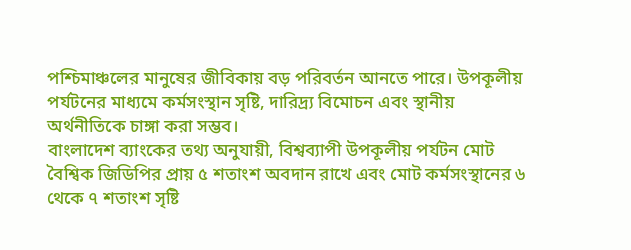পশ্চিমাঞ্চলের মানুষের জীবিকায় বড় পরিবর্তন আনতে পারে। উপকূলীয় পর্যটনের মাধ্যমে কর্মসংস্থান সৃষ্টি, দারিদ্র্য বিমোচন এবং স্থানীয় অর্থনীতিকে চাঙ্গা করা সম্ভব।
বাংলাদেশ ব্যাংকের তথ্য অনুযায়ী, বিশ্বব্যাপী উপকূলীয় পর্যটন মোট বৈশ্বিক জিডিপির প্রায় ৫ শতাংশ অবদান রাখে এবং মোট কর্মসংস্থানের ৬ থেকে ৭ শতাংশ সৃষ্টি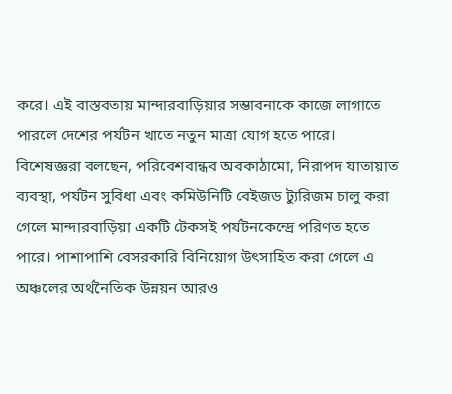করে। এই বাস্তবতায় মান্দারবাড়িয়ার সম্ভাবনাকে কাজে লাগাতে পারলে দেশের পর্যটন খাতে নতুন মাত্রা যোগ হতে পারে।
বিশেষজ্ঞরা বলছেন, পরিবেশবান্ধব অবকাঠামো, নিরাপদ যাতায়াত ব্যবস্থা, পর্যটন সুবিধা এবং কমিউনিটি বেইজড ট্যুরিজম চালু করা গেলে মান্দারবাড়িয়া একটি টেকসই পর্যটনকেন্দ্রে পরিণত হতে পারে। পাশাপাশি বেসরকারি বিনিয়োগ উৎসাহিত করা গেলে এ অঞ্চলের অর্থনৈতিক উন্নয়ন আরও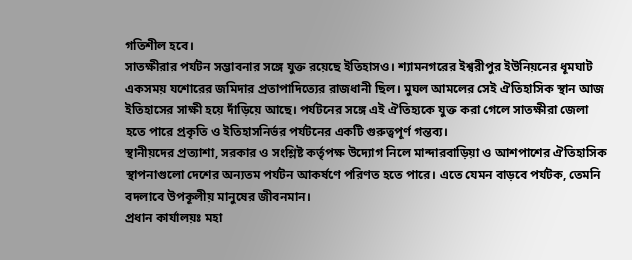গতিশীল হবে।
সাতক্ষীরার পর্যটন সম্ভাবনার সঙ্গে যুক্ত রয়েছে ইতিহাসও। শ্যামনগরের ইশ্বরীপুর ইউনিয়নের ধূমঘাট একসময় যশোরের জমিদার প্রতাপাদিত্যের রাজধানী ছিল। মুঘল আমলের সেই ঐতিহাসিক স্থান আজ ইতিহাসের সাক্ষী হয়ে দাঁড়িয়ে আছে। পর্যটনের সঙ্গে এই ঐতিহ্যকে যুক্ত করা গেলে সাতক্ষীরা জেলা হতে পারে প্রকৃতি ও ইতিহাসনির্ভর পর্যটনের একটি গুরুত্বপূর্ণ গন্তব্য।
স্থানীয়দের প্রত্যাশা, সরকার ও সংশ্লিষ্ট কর্তৃপক্ষ উদ্যোগ নিলে মান্দারবাড়িয়া ও আশপাশের ঐতিহাসিক স্থাপনাগুলো দেশের অন্যতম পর্যটন আকর্ষণে পরিণত হতে পারে। এতে যেমন বাড়বে পর্যটক, তেমনি বদলাবে উপকূলীয় মানুষের জীবনমান।
প্রধান কার্যালয়ঃ মহা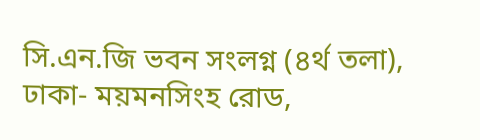সি.এন.জি ভবন সংলগ্ন (৪র্থ তলা), ঢাকা- ময়মনসিংহ রোড,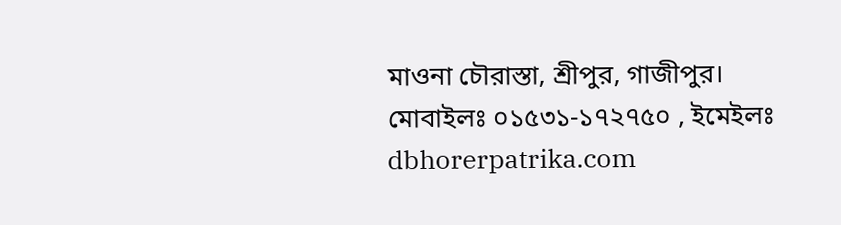মাওনা চৌরাস্তা, শ্রীপুর, গাজীপুর।
মোবাইলঃ ০১৫৩১-১৭২৭৫০ , ইমেইলঃ dbhorerpatrika.com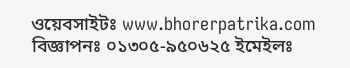ওয়েবসাইটঃ www.bhorerpatrika.com বিজ্ঞাপনঃ ০১৩০৫-৯৫০৬২৫ ইমেইলঃ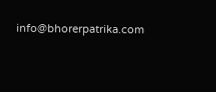info@bhorerpatrika.com